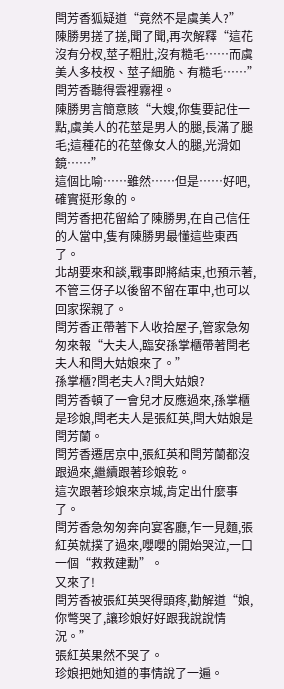閆芳香狐疑道“竟然不是虞美人?”
陳勝男搓了搓,聞了聞,再次解釋“這花沒有分杈,莖子粗壯,沒有糙毛……而虞美人多枝杈、莖子細脆、有糙毛……”
閆芳香聽得雲裡霧裡。
陳勝男言簡意賅“大嫂,你隻要記住一點,虞美人的花莖是男人的腿,長滿了腿毛;這種花的花莖像女人的腿,光滑如鏡……”
這個比喻……雖然……但是……好吧,確實挺形象的。
閆芳香把花留給了陳勝男,在自己信任的人當中,隻有陳勝男最懂這些東西了。
北胡要來和談,戰事即將結束,也預示著,不管三伢子以後留不留在軍中,也可以回家探親了。
閆芳香正帶著下人收拾屋子,管家急匆匆來報“大夫人,臨安孫掌櫃帶著閆老夫人和閆大姑娘來了。”
孫掌櫃?閆老夫人?閆大姑娘?
閆芳香頓了一會兒才反應過來,孫掌櫃是珍娘,閆老夫人是張紅英,閆大姑娘是閆芳蘭。
閆芳香遷居京中,張紅英和閆芳蘭都沒跟過來,繼續跟著珍娘乾。
這次跟著珍娘來京城,肯定出什麼事了。
閆芳香急匆匆奔向宴客廳,乍一見麵,張紅英就撲了過來,嚶嚶的開始哭泣,一口一個“救救建勳”。
又來了!
閆芳香被張紅英哭得頭疼,勸解道“娘,你彆哭了,讓珍娘好好跟我說說情況。”
張紅英果然不哭了。
珍娘把她知道的事情說了一遍。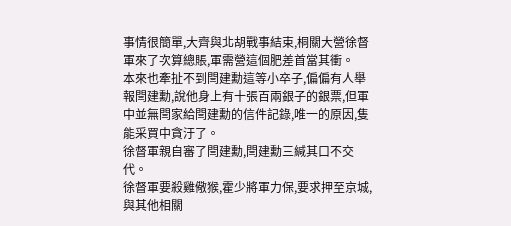事情很簡單,大齊與北胡戰事結束,桐關大營徐督軍來了次算總賬,軍需營這個肥差首當其衝。
本來也牽扯不到閆建勳這等小卒子,偏偏有人舉報閆建勳,說他身上有十張百兩銀子的銀票,但軍中並無閆家給閆建勳的信件記錄,唯一的原因,隻能采買中貪汙了。
徐督軍親自審了閆建勳,閆建勳三緘其口不交代。
徐督軍要殺雞儆猴,霍少將軍力保,要求押至京城,與其他相關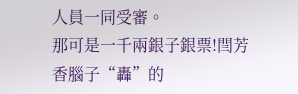人員一同受審。
那可是一千兩銀子銀票!閆芳香腦子“轟”的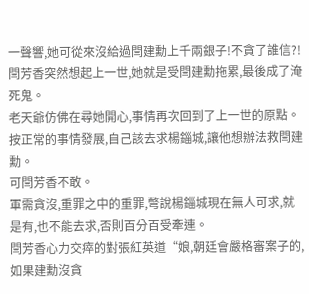一聲響,她可從來沒給過閆建勳上千兩銀子!不貪了誰信?!
閆芳香突然想起上一世,她就是受閆建勳拖累,最後成了淹死鬼。
老天爺仿佛在尋她開心,事情再次回到了上一世的原點。
按正常的事情發展,自己該去求楊錙城,讓他想辦法救閆建勳。
可閆芳香不敢。
軍需貪沒,重罪之中的重罪,彆說楊錙城現在無人可求,就是有,也不能去求,否則百分百受牽連。
閆芳香心力交瘁的對張紅英道“娘,朝廷會嚴格審案子的,如果建勳沒貪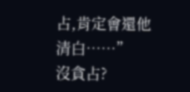占,肯定會還他清白……”
沒貪占?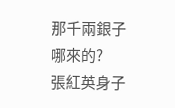那千兩銀子哪來的?
張紅英身子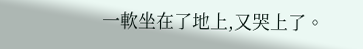一軟坐在了地上,又哭上了。